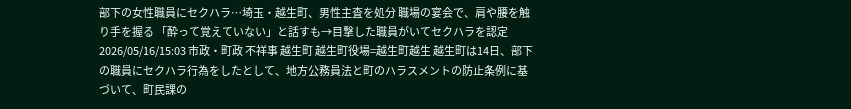部下の女性職員にセクハラ…埼玉・越生町、男性主査を処分 職場の宴会で、肩や腰を触り手を握る 「酔って覚えていない」と話すも→目撃した職員がいてセクハラを認定 2026/05/16/15:03 市政・町政 不祥事 越生町 越生町役場=越生町越生 越生町は14日、部下の職員にセクハラ行為をしたとして、地方公務員法と町のハラスメントの防止条例に基づいて、町民課の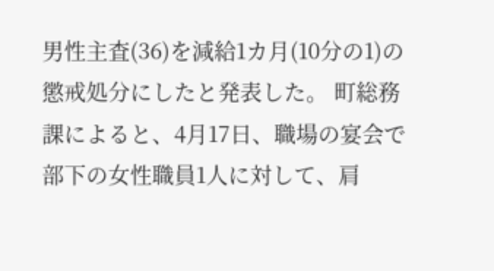男性主査(36)を減給1カ月(10分の1)の懲戒処分にしたと発表した。 町総務課によると、4月17日、職場の宴会で部下の女性職員1人に対して、肩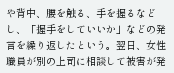や背中、腰を触る、手を握るなどし、「握手をしていいか」などの発言を繰り返したという。翌日、女性職員が別の上司に相談して被害が発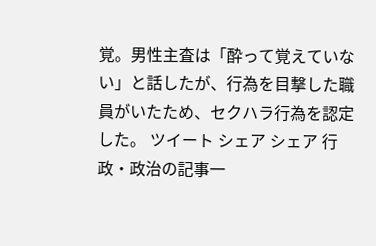覚。男性主査は「酔って覚えていない」と話したが、行為を目撃した職員がいたため、セクハラ行為を認定した。 ツイート シェア シェア 行政・政治の記事一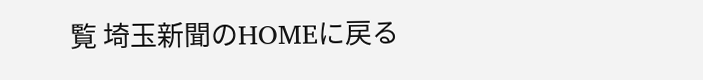覧 埼玉新聞のHOMEに戻る